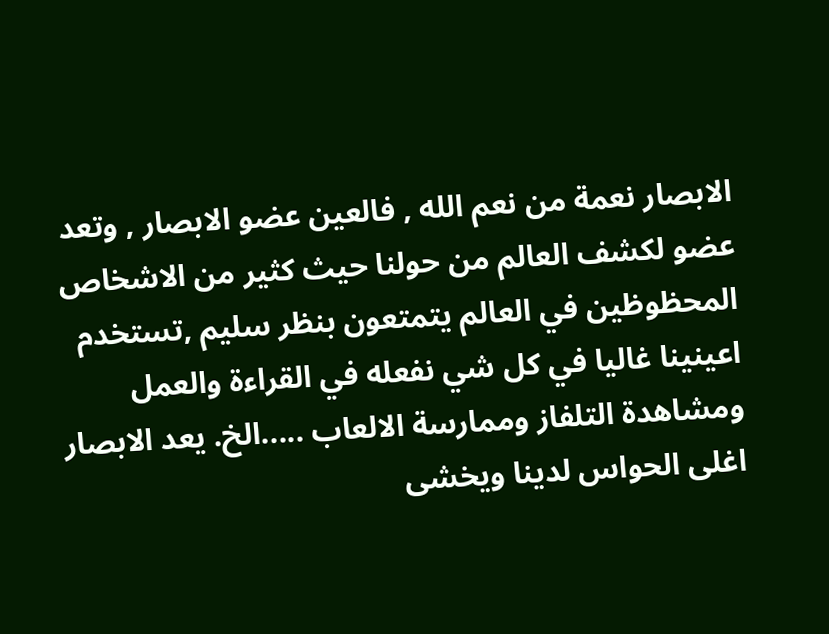الابصار نعمة من نعم الله , فالعين عضو الابصار , وتعد عضو لكشف العالم من حولنا حيث كثير من الاشخاص المحظوظين في العالم يتمتعون بنظر سليم ,تستخدم اعينينا غاليا في كل شي نفعله في القراءة والعمل ومشاهدة التلفاز وممارسة الالعاب .....الخ. يعد الابصار اغلى الحواس لدينا ويخشى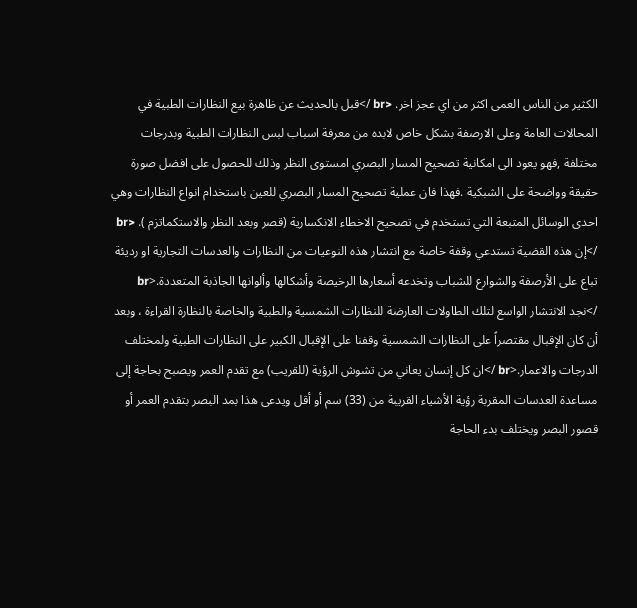الكثير من الناس العمى اكثر من اي عجز اخر. <br />قبل بالحديث عن ظاهرة بيع النظارات الطبية في المحالات العامة وعلى الارصفة بشكل خاص لابده من معرفة اسباب لبس النظارات الطبية وبدرجات مختلفة ,فهو يعود الى امكانية تصحيح المسار البصري امستوى النظر وذلك للحصول على افضل صورة حقيقة وواضحة على الشبكية .فهذا فان عملية تصحيح المسار البصري للعين باستخدام انواع النظارات وهي احدى الوسائل المتبعة التي تستخدم في تصحيح الاخطاء الانكسارية (قصر وبعد النظر والاستكماتزم ). <br />إن هذه القضية تستدعي وقفة خاصة مع انتشار هذه النوعيات من النظارات والعدسات التجارية او رديئة تباع على الأرصفة والشوارع للشباب وتخدعه أسعارها الرخيصة وأشكالها وألوانها الجاذبة المتعددة.<br />نجد الانتشار الواسع لتلك الطاولات العارضة للنظارات الشمسية والطبية والخاصة بالنظارة القراءة ، وبعد أن كان الإقبال مقتصراً على النظارات الشمسية وقفنا على الإقبال الكبير على النظارات الطبية ولمختلف الدرجات والاعمار.<br />ان كل إنسان يعاني من تشوش الرؤية (للقريب) مع تقدم العمر ويصبح بحاجة إلى مساعدة العدسات المقربة رؤية الأشياء القريبة من (33) سم أو أقل ويدعى هذا بمد البصر بتقدم العمر أو قصور البصر ويختلف بدء الحاجة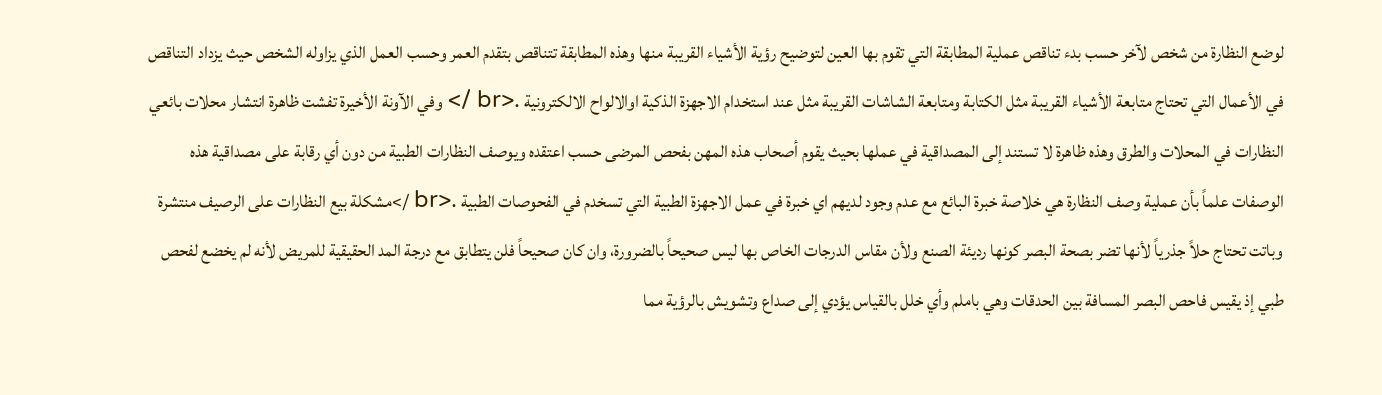لوضع النظارة من شخص لآخر حسب بدء تناقص عملية المطابقة التي تقوم بها العين لتوضيح رؤية الأشياء القريبة منها وهذه المطابقة تتناقص بتقدم العمر وحسب العمل الذي يزاوله الشخص حيث يزداد التناقص في الأعمال التي تحتاج متابعة الأشياء القريبة مثل الكتابة ومتابعة الشاشات القريبة مثل عند استخدام الاجهزة الذكية اوالالواح الالكترونية .<br /> وفي الآونة الأخيرة تفشت ظاهرة انتشار محلات بائعي النظارات في المحلات والطرق وهذه ظاهرة لا تستند إلى المصداقية في عملها بحيث يقوم أصحاب هذه المهن بفحص المرضى حسب اعتقده ويوصف النظارات الطبية من دون أي رقابة على مصداقية هذه الوصفات علماً بأن عملية وصف النظارة هي خلاصة خبرة البائع مع عدم وجود لديهم اي خبرة في عمل الاجهزة الطبية التي تسخدم في الفحوصات الطبية .<br />مشكلة بيع النظارات على الرصيف منتشرة وباتت تحتاج حلاً جذرياً لأنها تضر بصحة البصر كونها رديئة الصنع ولأن مقاس الدرجات الخاص بها ليس صحيحاً بالضرورة، وان كان صحيحاً فلن يتطابق مع درجة المد الحقيقية للمريض لأنه لم يخضع لفحص طبي إذ يقيس فاحص البصر المسافة بين الحدقات وهي باملم وأي خلل بالقياس يؤدي إلى صداع وتشويش بالرؤية مما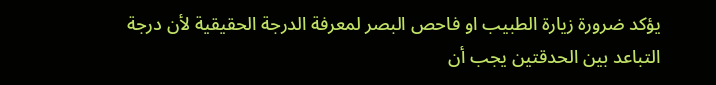يؤكد ضرورة زيارة الطبيب او فاحص البصر لمعرفة الدرجة الحقيقية لأن درجة التباعد بين الحدقتين يجب أن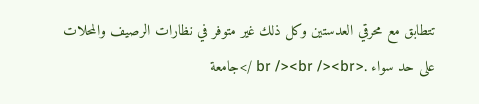تتطابق مع محرقي العدستين وكل ذلك غير متوفر في نظارات الرصيف والمحلات على حد سواء .<br /><br /><br />جامعة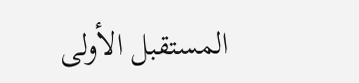المستقبل الأولى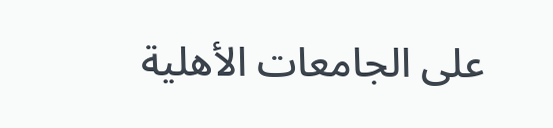على الجامعات الأهلية